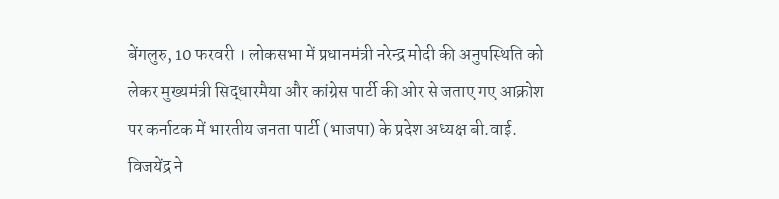बेंगलुरु, 10 फरवरी । लोकसभा में प्रधानमंत्री नरेन्द्र मोदी की अनुपस्थिति को लेकर मुख्यमंत्री सिद्धारमैया और कांग्रेस पार्टी की ओर से जताए गए आक्रोश पर कर्नाटक में भारतीय जनता पार्टी (भाजपा) के प्रदेश अध्यक्ष बी.वाई. विजयेंद्र ने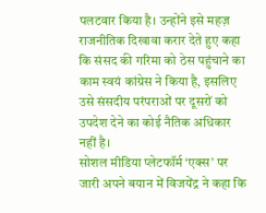पलटवार किया है। उन्होंने इसे महज़ राजनीतिक दिखावा करार देते हुए कहा कि संसद की गरिमा को ठेस पहुंचाने का काम स्वयं कांग्रेस ने किया है, इसलिए उसे संसदीय परंपराओं पर दूसरों को उपदेश देने का कोई नैतिक अधिकार नहीं है।
सोशल मीडिया प्लेटफॉर्म ‘एक्स’ पर जारी अपने बयान में विजयेंद्र ने कहा कि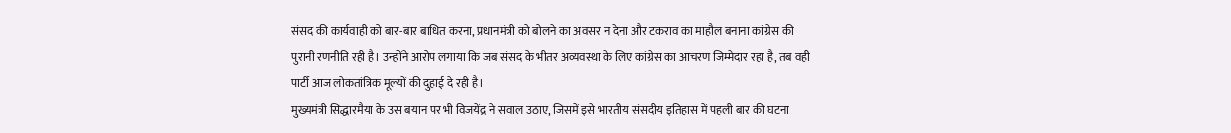संसद की कार्यवाही को बार-बार बाधित करना, प्रधानमंत्री को बोलने का अवसर न देना और टकराव का माहौल बनाना कांग्रेस की पुरानी रणनीति रही है। उन्होंने आरोप लगाया कि जब संसद के भीतर अव्यवस्था के लिए कांग्रेस का आचरण जिम्मेदार रहा है, तब वही पार्टी आज लोकतांत्रिक मूल्यों की दुहाई दे रही है।
मुख्यमंत्री सिद्धारमैया के उस बयान पर भी विजयेंद्र ने सवाल उठाए, जिसमें इसे भारतीय संसदीय इतिहास में पहली बार की घटना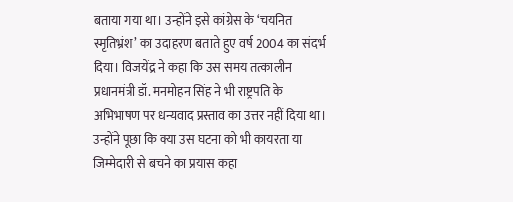बताया गया था। उन्होंने इसे कांग्रेस के ‘चयनित स्मृतिभ्रंश’ का उदाहरण बताते हुए वर्ष 2004 का संदर्भ दिया। विजयेंद्र ने कहा कि उस समय तत्कालीन प्रधानमंत्री डॉ. मनमोहन सिंह ने भी राष्ट्रपति के अभिभाषण पर धन्यवाद प्रस्ताव का उत्तर नहीं दिया था। उन्होंने पूछा कि क्या उस घटना को भी कायरता या जिम्मेदारी से बचने का प्रयास कहा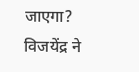जाएगा?
विजयेंद्र ने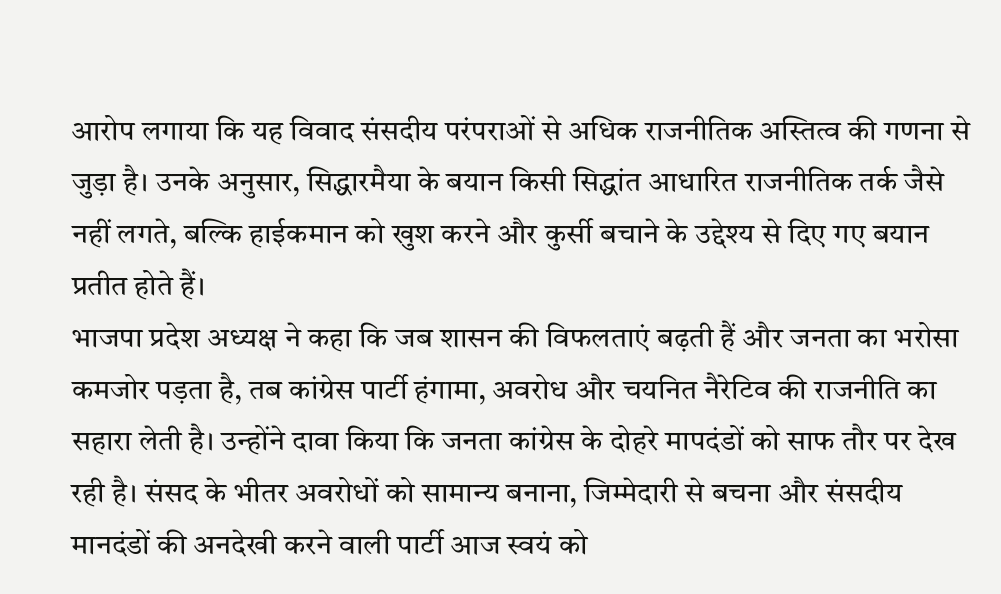आरोप लगाया कि यह विवाद संसदीय परंपराओं से अधिक राजनीतिक अस्तित्व की गणना से जुड़ा है। उनके अनुसार, सिद्धारमैया के बयान किसी सिद्धांत आधारित राजनीतिक तर्क जैसे नहीं लगते, बल्कि हाईकमान को खुश करने और कुर्सी बचाने के उद्देश्य से दिए गए बयान प्रतीत होते हैं।
भाजपा प्रदेश अध्यक्ष ने कहा कि जब शासन की विफलताएं बढ़ती हैं और जनता का भरोसा कमजोर पड़ता है, तब कांग्रेस पार्टी हंगामा, अवरोध और चयनित नैरेटिव की राजनीति का सहारा लेती है। उन्होंने दावा किया कि जनता कांग्रेस के दोहरे मापदंडों को साफ तौर पर देख रही है। संसद के भीतर अवरोधों को सामान्य बनाना, जिम्मेदारी से बचना और संसदीय मानदंडों की अनदेखी करने वाली पार्टी आज स्वयं को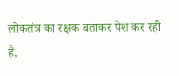लोकतंत्र का रक्षक बताकर पेश कर रही है,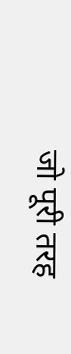जो पूरी तरह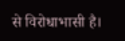से विरोधाभासी है।